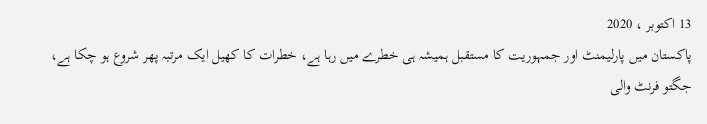13 اکتوبر ، 2020
پاکستان میں پارلیمنٹ اور جمہوریت کا مستقبل ہمیشہ ہی خطرے میں رہا ہے، خطرات کا کھیل ایک مرتبہ پھر شروع ہو چکا ہے، جگتو فرنٹ والی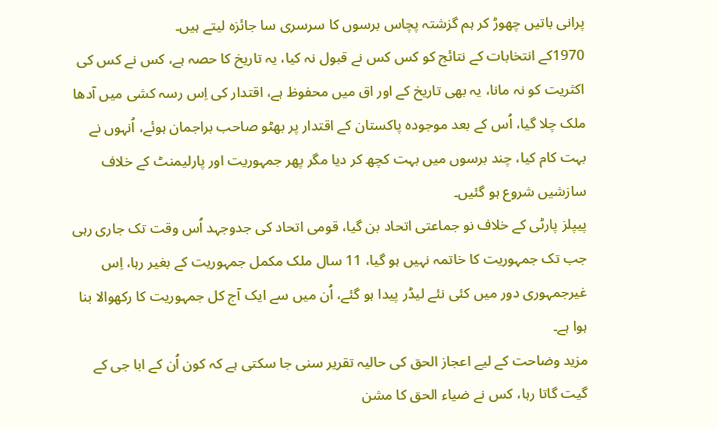پرانی باتیں چھوڑ کر ہم گزشتہ پچاس برسوں کا سرسری سا جائزہ لیتے ہیں۔
1970کے انتخابات کے نتائج کو کس کس نے قبول نہ کیا، یہ تاریخ کا حصہ ہے، کس نے کس کی اکثریت کو نہ مانا، یہ بھی تاریخ کے اور اق میں محفوظ ہے، اقتدار کی اِس رسہ کشی میں آدھا ملک چلا گیا، اُس کے بعد موجودہ پاکستان کے اقتدار پر بھٹو صاحب براجمان ہوئے، اُنہوں نے بہت کام کیا، چند برسوں میں بہت کچھ کر دیا مگر پھر جمہوریت اور پارلیمنٹ کے خلاف سازشیں شروع ہو گئیں۔
پیپلز پارٹی کے خلاف نو جماعتی اتحاد بن گیا، قومی اتحاد کی جدوجہد اُس وقت تک جاری رہی جب تک جمہوریت کا خاتمہ نہیں ہو گیا، 11 سال ملک مکمل جمہوریت کے بغیر رہا، اِس غیرجمہوری دور میں کئی نئے لیڈر پیدا ہو گئے، اُن میں سے ایک آج کل جمہوریت کا رکھوالا بنا ہوا ہے۔
مزید وضاحت کے لیے اعجاز الحق کی حالیہ تقریر سنی جا سکتی ہے کہ کون اُن کے ابا جی کے گیت گاتا رہا، کس نے ضیاء الحق کا مشن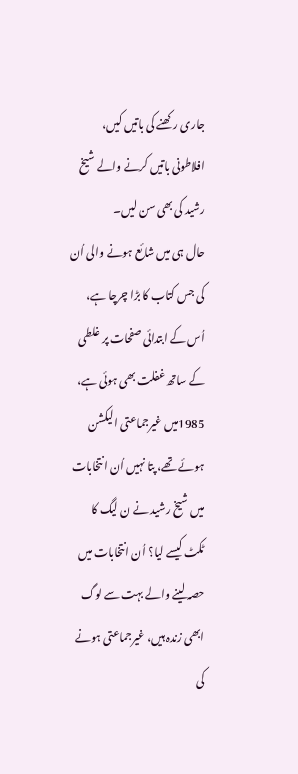جاری رکھنے کی باتیں کیں، افلاطونی باتیں کرنے والے شیخ رشید کی بھی سن لیں۔
حال ہی میں شائع ہونے والی اُن کی جس کتاب کا بڑا چرچا ہے، اُس کے ابتدائی صفحات پر غلطی کے ساتھ غفلت بھی ہوئی ہے، 1985میں غیرجماعتی الیکشن ہوئے تھے، پتا نہیں اُن انتخابات میں شیخ رشید نے ن لیگ کا ٹکٹ کیسے لیا؟ اُن انتخابات میں حصہ لینے والے بہت سے لوگ ابھی زندہ ہیں، غیرجماعتی ہونے کی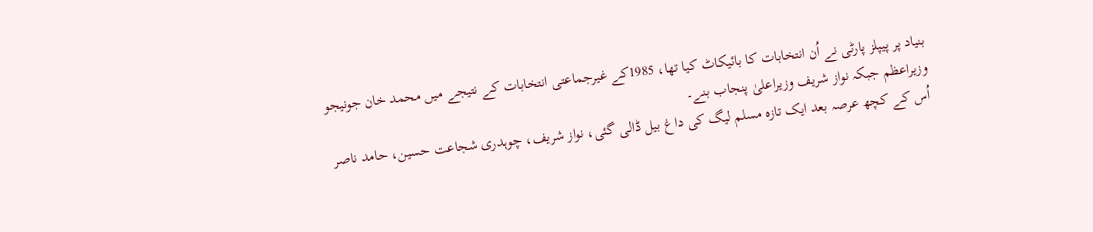بنیاد پر پیپلز پارٹی نے اُن انتخابات کا بائیکاٹ کیا تھا، 1985کے غیرجماعتی انتخابات کے نتیجے میں محمد خان جونیجو وزیراعظم جبکہ نواز شریف وزیراعلیٰ پنجاب بنے۔
اُس کے کچھ عرصہ بعد ایک تازہ مسلم لیگ کی داغ بیل ڈالی گئی، نواز شریف، چوہدری شجاعت حسین، حامد ناصر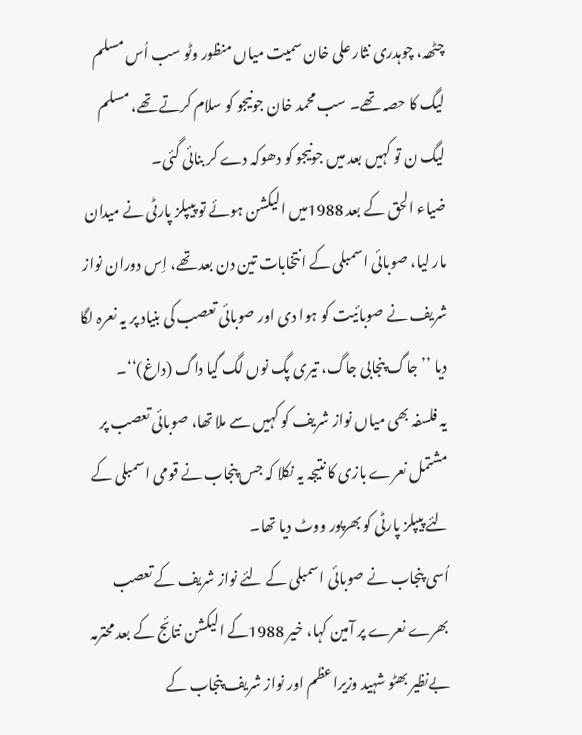چٹھہ، چوہدری نثار علی خان سمیت میاں منظور وٹو سب اُس مسلم لیگ کا حصہ تھے۔ سب محمد خان جونیجو کو سلام کرتے تھے، مسلم لیگ ن تو کہیں بعد میں جونیجو کو دھوکہ دے کر بنائی گئی۔
ضیاء الحق کے بعد 1988میں الیکشن ہوئے تو پیپلز پارٹی نے میدان مار لیا، صوبائی اسمبلی کے انتخابات تین دن بعد تھے، اِس دوران نواز شریف نے صوبائیت کو ہوا دی اور صوبائی تعصب کی بنیاد پر یہ نعرہ لگا دیا ’’جاگ پنجابی جاگ، تیری پگ نوں لگ گیا داگ (داغ)‘‘۔
یہ فلسفہ بھی میاں نواز شریف کو کہیں سے ملا تھا، صوبائی تعصب پر مشتمل نعرے بازی کا نتیجہ یہ نکلا کہ جس پنجاب نے قومی اسمبلی کے لئے پیپلز پارٹی کو بھرپور ووٹ دیا تھا۔
اُسی پنجاب نے صوبائی اسمبلی کے لئے نواز شریف کے تعصب بھرے نعرے پر آمین کہا، خیر 1988کے الیکشن نتائج کے بعد محترمہ بےنظیر بھٹو شہید وزیراعظم اور نواز شریف پنجاب کے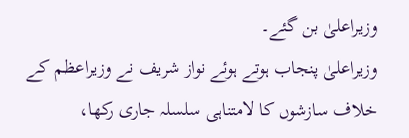وزیراعلیٰ بن گئے۔
وزیراعلیٰ پنجاب ہوتے ہوئے نواز شریف نے وزیراعظم کے خلاف سازشوں کا لامتناہی سلسلہ جاری رکھا،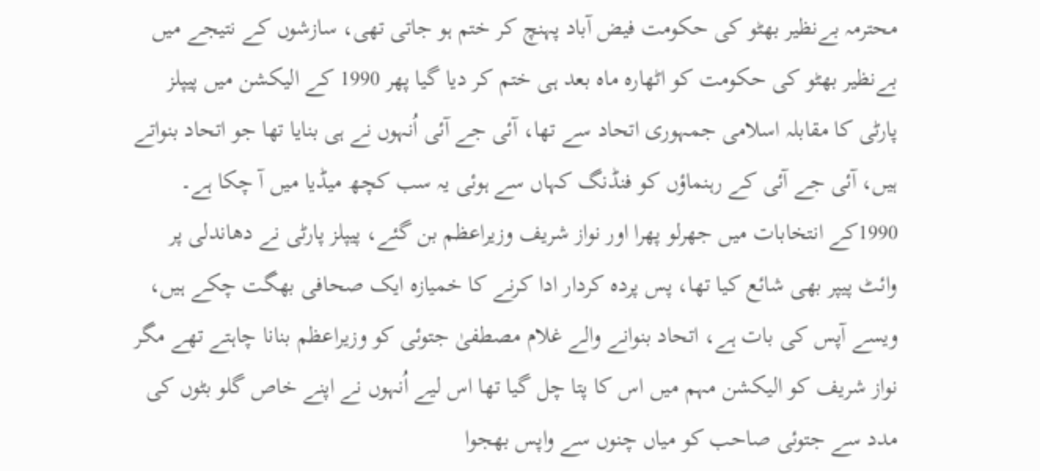محترمہ بےنظیر بھٹو کی حکومت فیض آباد پہنچ کر ختم ہو جاتی تھی، سازشوں کے نتیجے میں بےنظیر بھٹو کی حکومت کو اٹھارہ ماہ بعد ہی ختم کر دیا گیا پھر 1990 کے الیکشن میں پیپلز پارٹی کا مقابلہ اسلامی جمہوری اتحاد سے تھا، آئی جے آئی اُنہوں نے ہی بنایا تھا جو اتحاد بنواتے ہیں، آئی جے آئی کے رہنماؤں کو فنڈنگ کہاں سے ہوئی یہ سب کچھ میڈیا میں آ چکا ہے۔
1990کے انتخابات میں جھرلو پھرا اور نواز شریف وزیراعظم بن گئے، پیپلز پارٹی نے دھاندلی پر وائٹ پیپر بھی شائع کیا تھا، پس پردہ کردار ادا کرنے کا خمیازہ ایک صحافی بھگت چکے ہیں، ویسے آپس کی بات ہے، اتحاد بنوانے والے غلام مصطفیٰ جتوئی کو وزیراعظم بنانا چاہتے تھے مگر نواز شریف کو الیکشن مہم میں اس کا پتا چل گیا تھا اس لیے اُنہوں نے اپنے خاص گلو بٹوں کی مدد سے جتوئی صاحب کو میاں چنوں سے واپس بھجوا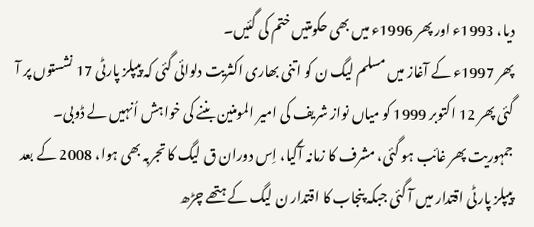دیا، 1993ء اور پھر 1996ء میں بھی حکومتیں ختم کی گئیں۔
پھر 1997ء کے آغاز میں مسلم لیگ ن کو اتنی بھاری اکثریت دلوائی گئی کہ پیپلز پارٹی 17 نشستوں پر آ گئی پھر 12 اکتوبر 1999 کو میاں نواز شریف کی امیر المومنین بننے کی خواہش اُنہیں لے ڈوبی۔
جمہوریت پھر غائب ہو گئی، مشرف کا زمانہ آگیا، اِس دوران ق لیگ کا تجربہ بھی ہوا، 2008 کے بعد پیپلز پارٹی اقتدار میں آ گئی جبکہ پنجاب کا اقتدار ن لیگ کے ہتھے چڑھ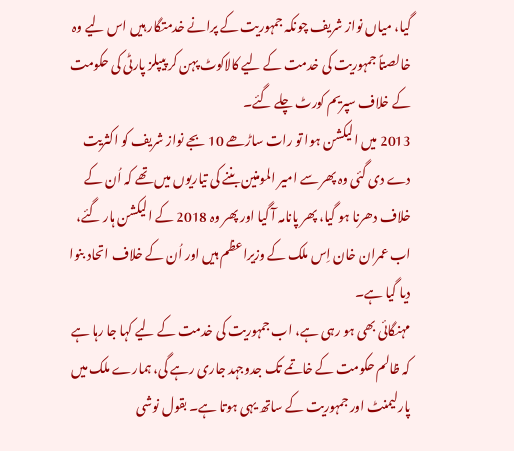گیا، میاں نواز شریف چونکہ جمہوریت کے پرانے خدمتگار ہیں اس لیے وہ خالصتاً جمہوریت کی خدمت کے لیے کالاکوٹ پہن کر پیپلز پارٹی کی حکومت کے خلاف سپریم کورٹ چلے گئے۔
2013 میں الیکشن ہوا تو رات ساڑھے 10 بجے نواز شریف کو اکثریت دے دی گئی وہ پھر سے امیر المومنین بننے کی تیاریوں میں تھے کہ اُن کے خلاف دھرنا ہو گیا، پھر پانامہ آ گیا اور پھر وہ 2018 کے الیکشن ہار گئے، اب عمران خان اِس ملک کے وزیراعظم ہیں اور اُن کے خلاف اتحاد بنوا دیا گیا ہے۔
مہنگائی بھی ہو رہی ہے، اب جمہوریت کی خدمت کے لیے کہا جا رہا ہے کہ ظالم حکومت کے خاتمے تک جدوجہد جاری رہے گی، ہمارے ملک میں پارلیمنٹ اور جمہوریت کے ساتھ یہی ہوتا ہے۔ بقول نوشی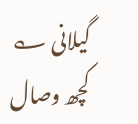گیلانی ؎
کچھ وصال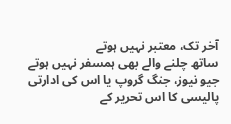آخر تک، معتبر نہیں ہوتے
ساتھ چلنے والے بھی ہمسفر نہیں ہوتے
جیو نیوز، جنگ گروپ یا اس کی ادارتی پالیسی کا اس تحریر کے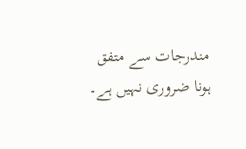مندرجات سے متفق ہونا ضروری نہیں ہے۔